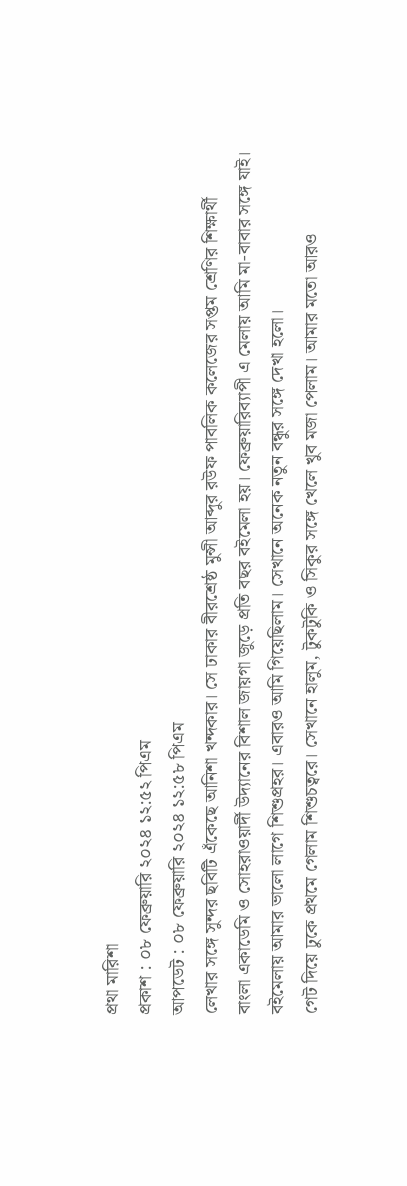প্রথা মারিশা
প্রকাশ : ০৮ ফেব্রুয়ারি ২০২৪ ১২:৫২ পিএম
আপডেট : ০৮ ফেব্রুয়ারি ২০২৪ ১২:৫৮ পিএম
লেখার সঙ্গে সুন্দর ছবিটি এঁকেছে আনিশা খন্দকার। সে ঢাকার বীরশ্রেষ্ঠ মুন্সী আব্দুর রউফ পাবলিক কলেজের সপ্তম শ্রেণির শিক্ষার্থী
বাংলা একাডেমি ও সোহরাওয়ার্দী উদ্যানের বিশাল জায়গা জুড়ে প্রতি বছর বইমেলা হয়। ফেব্রুয়ারিব্যাপী এ মেলায় আমি মা-বাবার সঙ্গে যাই। বইমেলায় আমার ভালো লাগে শিশুপ্রহর। এবারও আমি গিয়েছিলাম। সেখানে অনেক নতুন বন্ধুর সঙ্গে দেখা হলো।
গেট দিয়ে ঢুকে প্রথমে গেলাম শিশুচত্বরে। সেখানে হালুম, টুকটুকি ও সিকুর সঙ্গে খেলে খুব মজা পেলাম। আমার মতো আরও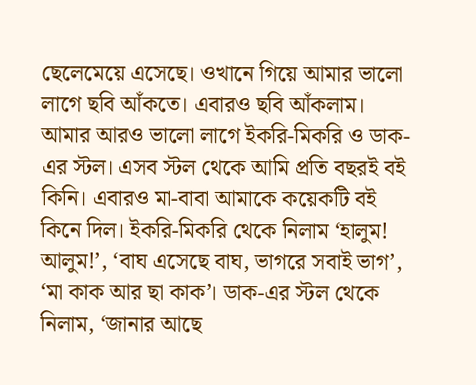ছেলেমেয়ে এসেছে। ওখানে গিয়ে আমার ভালো লাগে ছবি আঁকতে। এবারও ছবি আঁকলাম।
আমার আরও ভালো লাগে ইকরি-মিকরি ও ডাক-এর স্টল। এসব স্টল থেকে আমি প্রতি বছরই বই কিনি। এবারও মা-বাবা আমাকে কয়েকটি বই কিনে দিল। ইকরি-মিকরি থেকে নিলাম ‘হালুম! আলুম!’, ‘বাঘ এসেছে বাঘ, ভাগরে সবাই ভাগ’, ‘মা কাক আর ছা কাক’। ডাক-এর স্টল থেকে নিলাম, ‘জানার আছে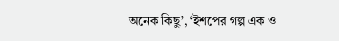অনেক কিছু’, ‘ইশপের গল্প এক ও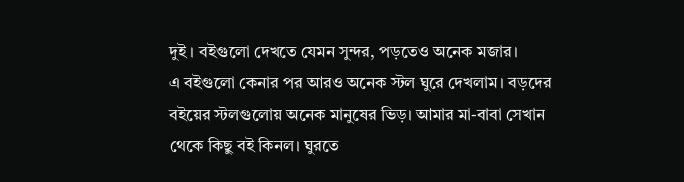দুই । বইগুলো দেখতে যেমন সুন্দর, পড়তেও অনেক মজার।
এ বইগুলো কেনার পর আরও অনেক স্টল ঘুরে দেখলাম। বড়দের বইয়ের স্টলগুলোয় অনেক মানুষের ভিড়। আমার মা-বাবা সেখান থেকে কিছু বই কিনল। ঘুরতে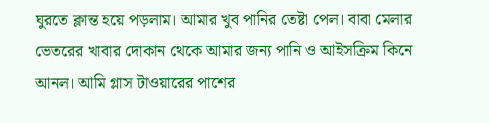ঘুরতে ক্লান্ত হয়ে পড়লাম। আমার খুব পানির তেষ্টা পেল। বাবা মেলার ভেতরের খাবার দোকান থেকে আমার জন্য পানি ও আইসক্রিম কিনে আনল। আমি গ্লাস টাওয়ারের পাশের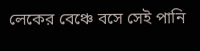লেকের বেঞ্চে বসে সেই পানি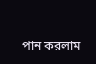পান করলাম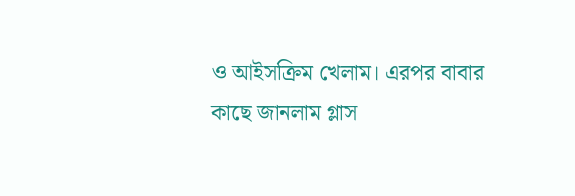ও আইসক্রিম খেলাম। এরপর বাবার কাছে জানলাম গ্লাস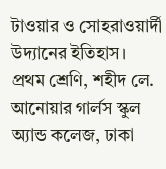টাওয়ার ও সোহরাওয়ার্দী উদ্যানের ইতিহাস।
প্রথম শ্রেণি, শহীদ লে. আনোয়ার গার্লস স্কুল অ্যান্ড কলেজ, ঢাকা